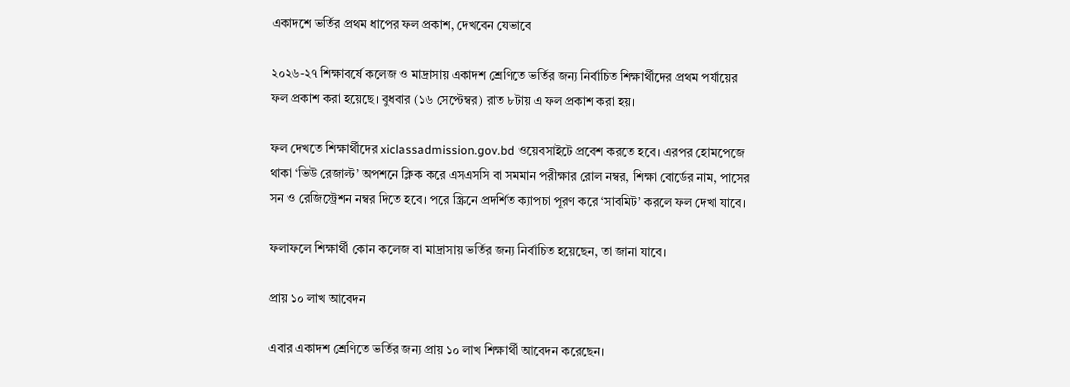একাদশে ভর্তির প্রথম ধাপের ফল প্রকাশ, দেখবেন যেভাবে

২০২৬-২৭ শিক্ষাবর্ষে কলেজ ও মাদ্রাসায় একাদশ শ্রেণিতে ভর্তির জন্য নির্বাচিত শিক্ষার্থীদের প্রথম পর্যায়ের ফল প্রকাশ করা হয়েছে। বুধবার (১৬ সেপ্টেম্বর) রাত ৮টায় এ ফল প্রকাশ করা হয়।

ফল দেখতে শিক্ষার্থীদের xiclassadmission.gov.bd ওয়েবসাইটে প্রবেশ করতে হবে। এরপর হোমপেজে থাকা ‘ভিউ রেজাল্ট’ অপশনে ক্লিক করে এসএসসি বা সমমান পরীক্ষার রোল নম্বর, শিক্ষা বোর্ডের নাম, পাসের সন ও রেজিস্ট্রেশন নম্বর দিতে হবে। পরে স্ক্রিনে প্রদর্শিত ক্যাপচা পূরণ করে ‘সাবমিট’ করলে ফল দেখা যাবে।

ফলাফলে শিক্ষার্থী কোন কলেজ বা মাদ্রাসায় ভর্তির জন্য নির্বাচিত হয়েছেন, তা জানা যাবে।

প্রায় ১০ লাখ আবেদন

এবার একাদশ শ্রেণিতে ভর্তির জন্য প্রায় ১০ লাখ শিক্ষার্থী আবেদন করেছেন।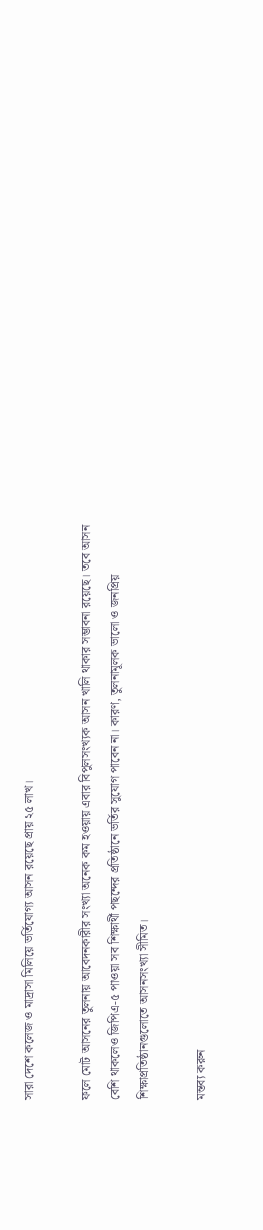সারা দেশে কলেজ ও মাদ্রাসা মিলিয়ে ভর্তিযোগ্য আসন রয়েছে প্রায় ২৫ লাখ।

ফলে মোট আসনের তুলনায় আবেদনকারীর সংখ্যা অনেক কম হওয়ায় এবার বিপুলসংখ্যক আসন খালি থাকার সম্ভাবনা রয়েছে। তবে আসন বেশি থাকলেও জিপিএ-৫ পাওয়া সব শিক্ষার্থী পছন্দের প্রতিষ্ঠানে ভর্তির সুযোগ পাবেন না। কারণ, তুলনামূলক ভালো ও জনপ্রিয় শিক্ষাপ্রতিষ্ঠানগুলোতে আসনসংখ্যা সীমিত।

মন্তব্য করুন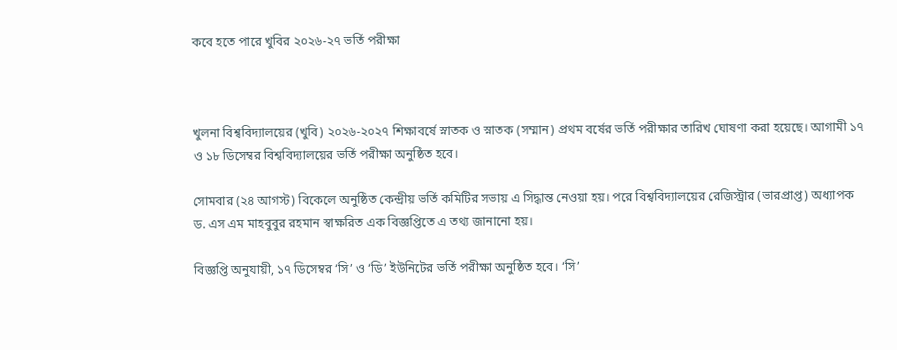কবে হতে পারে খুবির ২০২৬-২৭ ভর্তি পরীক্ষা



খুলনা বিশ্ববিদ্যালয়ের (খুবি) ২০২৬-২০২৭ শিক্ষাবর্ষে স্নাতক ও স্নাতক (সম্মান) প্রথম বর্ষের ভর্তি পরীক্ষার তারিখ ঘোষণা করা হয়েছে। আগামী ১৭ ও ১৮ ডিসেম্বর বিশ্ববিদ্যালয়ের ভর্তি পরীক্ষা অনুষ্ঠিত হবে।

সোমবার (২৪ আগস্ট) বিকেলে অনুষ্ঠিত কেন্দ্রীয় ভর্তি কমিটির সভায় এ সিদ্ধান্ত নেওয়া হয়। পরে বিশ্ববিদ্যালয়ের রেজিস্ট্রার (ভারপ্রাপ্ত) অধ্যাপক ড. এস এম মাহবুবুর রহমান স্বাক্ষরিত এক বিজ্ঞপ্তিতে এ তথ্য জানানো হয়।

বিজ্ঞপ্তি অনুযায়ী, ১৭ ডিসেম্বর ‘সি’ ও ‘ডি’ ইউনিটের ভর্তি পরীক্ষা অনুষ্ঠিত হবে। ‘সি’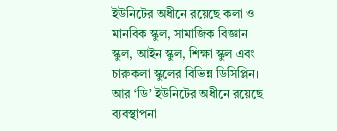ইউনিটের অধীনে রয়েছে কলা ও মানবিক স্কুল, সামাজিক বিজ্ঞান স্কুল, আইন স্কুল, শিক্ষা স্কুল এবং চারুকলা স্কুলের বিভিন্ন ডিসিপ্লিন। আর ‘ডি’ ইউনিটের অধীনে রয়েছে ব্যবস্থাপনা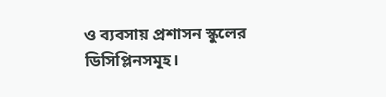ও ব্যবসায় প্রশাসন স্কুলের ডিসিপ্লিনসমূহ।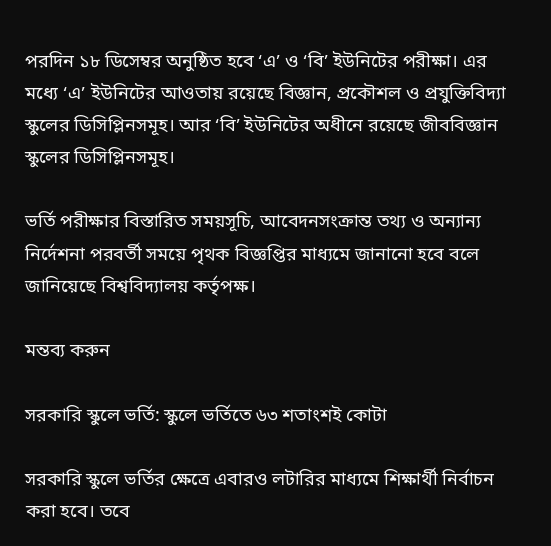পরদিন ১৮ ডিসেম্বর অনুষ্ঠিত হবে ‘এ’ ও ‘বি’ ইউনিটের পরীক্ষা। এর মধ্যে ‘এ’ ইউনিটের আওতায় রয়েছে বিজ্ঞান, প্রকৌশল ও প্রযুক্তিবিদ্যা স্কুলের ডিসিপ্লিনসমূহ। আর ‘বি’ ইউনিটের অধীনে রয়েছে জীববিজ্ঞান স্কুলের ডিসিপ্লিনসমূহ।

ভর্তি পরীক্ষার বিস্তারিত সময়সূচি, আবেদনসংক্রান্ত তথ্য ও অন্যান্য নির্দেশনা পরবর্তী সময়ে পৃথক বিজ্ঞপ্তির মাধ্যমে জানানো হবে বলে জানিয়েছে বিশ্ববিদ্যালয় কর্তৃপক্ষ।

মন্তব্য করুন

সরকারি স্কুলে ভর্তি: স্কুলে ভর্তিতে ৬৩ শতাংশই কোটা

সরকারি স্কুলে ভর্তির ক্ষেত্রে এবারও লটারির মাধ্যমে শিক্ষার্থী নির্বাচন করা হবে। তবে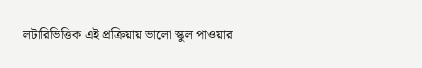লটারিভিত্তিক এই প্রক্রিয়ায় ভালো স্কুল পাওয়ার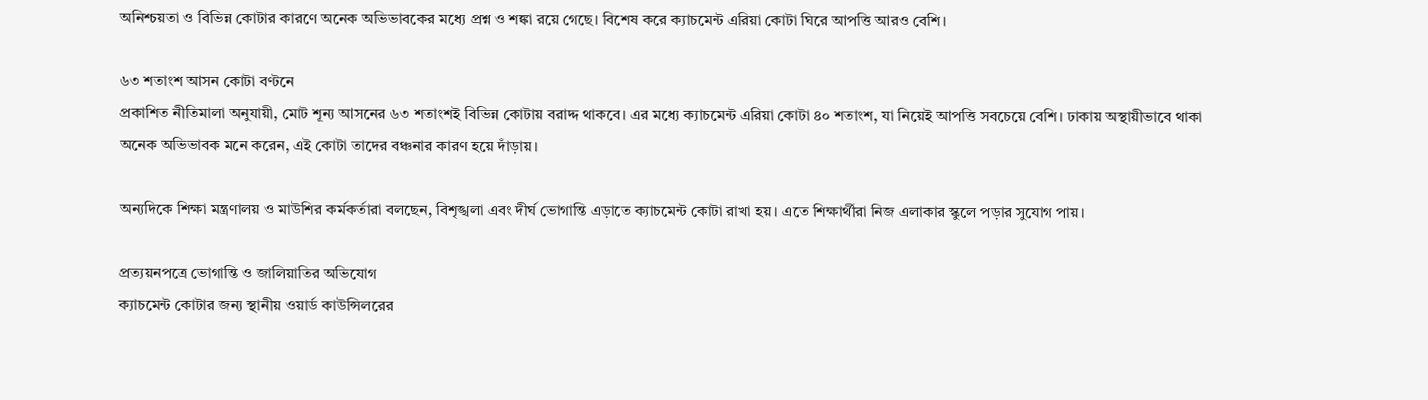অনিশ্চয়তা ও বিভিন্ন কোটার কারণে অনেক অভিভাবকের মধ্যে প্রশ্ন ও শঙ্কা রয়ে গেছে। বিশেষ করে ক্যাচমেন্ট এরিয়া কোটা ঘিরে আপত্তি আরও বেশি।

৬৩ শতাংশ আসন কোটা বণ্টনে
প্রকাশিত নীতিমালা অনুযায়ী, মোট শূন্য আসনের ৬৩ শতাংশই বিভিন্ন কোটায় বরাদ্দ থাকবে। এর মধ্যে ক্যাচমেন্ট এরিয়া কোটা ৪০ শতাংশ, যা নিয়েই আপত্তি সবচেয়ে বেশি। ঢাকায় অস্থায়ীভাবে থাকা অনেক অভিভাবক মনে করেন, এই কোটা তাদের বঞ্চনার কারণ হয়ে দাঁড়ায়।

অন্যদিকে শিক্ষা মন্ত্রণালয় ও মাউশির কর্মকর্তারা বলছেন, বিশৃঙ্খলা এবং দীর্ঘ ভোগান্তি এড়াতে ক্যাচমেন্ট কোটা রাখা হয়। এতে শিক্ষার্থীরা নিজ এলাকার স্কুলে পড়ার সুযোগ পায়।

প্রত্যয়নপত্রে ভোগান্তি ও জালিয়াতির অভিযোগ
ক্যাচমেন্ট কোটার জন্য স্থানীয় ওয়ার্ড কাউন্সিলরের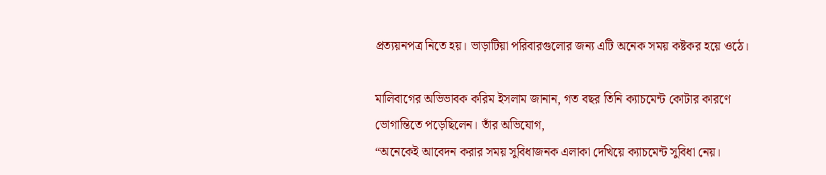প্রত্যয়নপত্র নিতে হয়। ভাড়াটিয়া পরিবারগুলোর জন্য এটি অনেক সময় কষ্টকর হয়ে ওঠে।

মালিবাগের অভিভাবক করিম ইসলাম জানান, গত বছর তিনি ক্যাচমেন্ট কোটার কারণে ভোগান্তিতে পড়েছিলেন। তাঁর অভিযোগ,
“অনেকেই আবেদন করার সময় সুবিধাজনক এলাকা দেখিয়ে ক্যাচমেন্ট সুবিধা নেয়।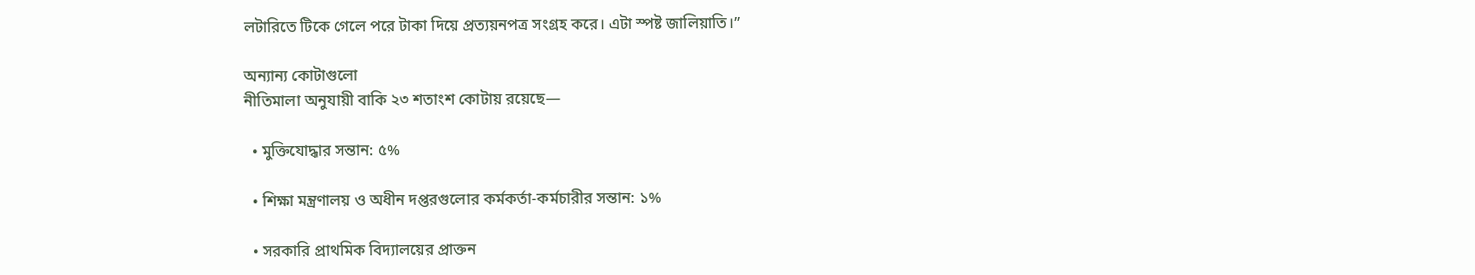লটারিতে টিকে গেলে পরে টাকা দিয়ে প্রত্যয়নপত্র সংগ্রহ করে। এটা স্পষ্ট জালিয়াতি।”

অন্যান্য কোটাগুলো
নীতিমালা অনুযায়ী বাকি ২৩ শতাংশ কোটায় রয়েছে—

  • মুক্তিযোদ্ধার সন্তান: ৫%

  • শিক্ষা মন্ত্রণালয় ও অধীন দপ্তরগুলোর কর্মকর্তা-কর্মচারীর সন্তান: ১%

  • সরকারি প্রাথমিক বিদ্যালয়ের প্রাক্তন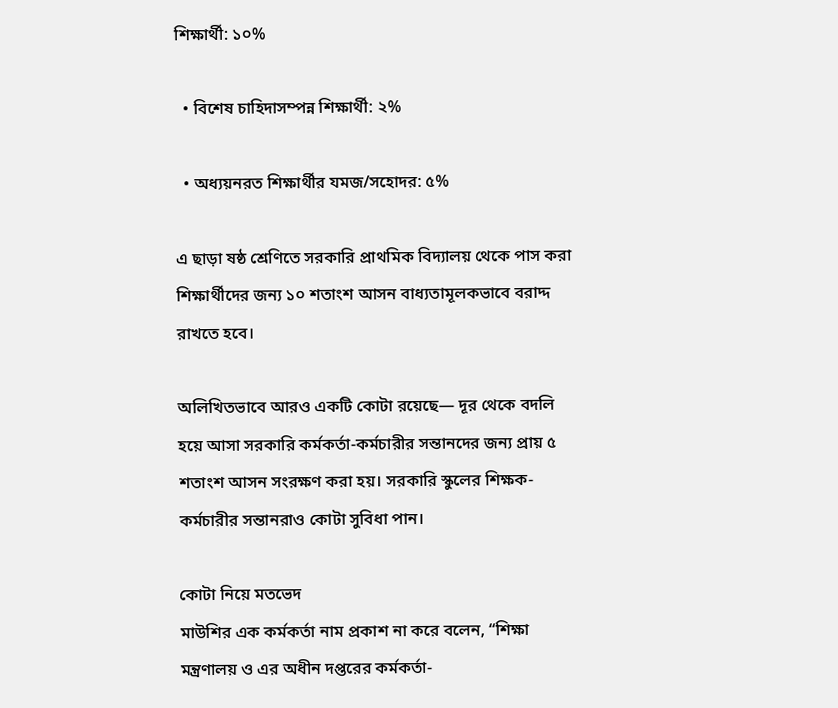শিক্ষার্থী: ১০%

  • বিশেষ চাহিদাসম্পন্ন শিক্ষার্থী: ২%

  • অধ্যয়নরত শিক্ষার্থীর যমজ/সহোদর: ৫%

এ ছাড়া ষষ্ঠ শ্রেণিতে সরকারি প্রাথমিক বিদ্যালয় থেকে পাস করা শিক্ষার্থীদের জন্য ১০ শতাংশ আসন বাধ্যতামূলকভাবে বরাদ্দ রাখতে হবে।

অলিখিতভাবে আরও একটি কোটা রয়েছে— দূর থেকে বদলি হয়ে আসা সরকারি কর্মকর্তা-কর্মচারীর সন্তানদের জন্য প্রায় ৫ শতাংশ আসন সংরক্ষণ করা হয়। সরকারি স্কুলের শিক্ষক-কর্মচারীর সন্তানরাও কোটা সুবিধা পান।

কোটা নিয়ে মতভেদ
মাউশির এক কর্মকর্তা নাম প্রকাশ না করে বলেন, “শিক্ষা মন্ত্রণালয় ও এর অধীন দপ্তরের কর্মকর্তা-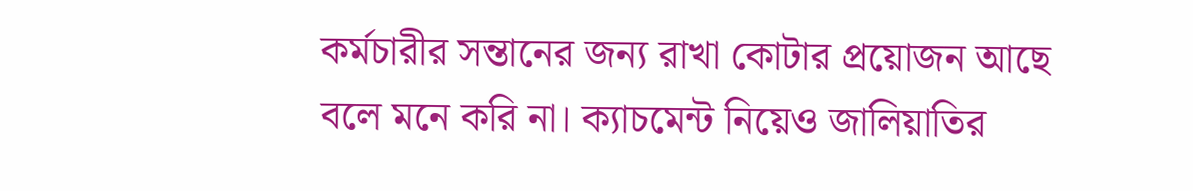কর্মচারীর সন্তানের জন্য রাখা কোটার প্রয়োজন আছে বলে মনে করি না। ক্যাচমেন্ট নিয়েও জালিয়াতির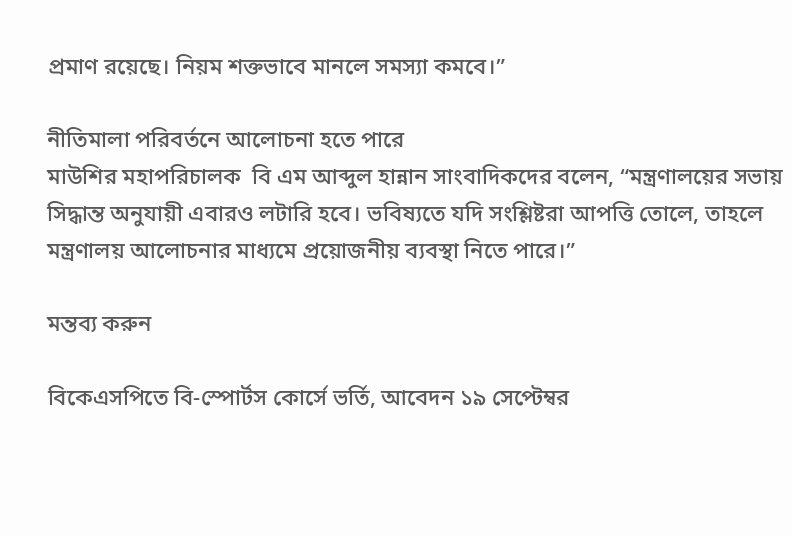প্রমাণ রয়েছে। নিয়ম শক্তভাবে মানলে সমস্যা কমবে।”

নীতিমালা পরিবর্তনে আলোচনা হতে পারে
মাউশির মহাপরিচালক  বি এম আব্দুল হান্নান সাংবাদিকদের বলেন, “মন্ত্রণালয়ের সভায় সিদ্ধান্ত অনুযায়ী এবারও লটারি হবে। ভবিষ্যতে যদি সংশ্লিষ্টরা আপত্তি তোলে, তাহলে মন্ত্রণালয় আলোচনার মাধ্যমে প্রয়োজনীয় ব্যবস্থা নিতে পারে।”

মন্তব্য করুন

বিকেএসপিতে বি-স্পোর্টস কোর্সে ভর্তি, আবেদন ১৯ সেপ্টেম্বর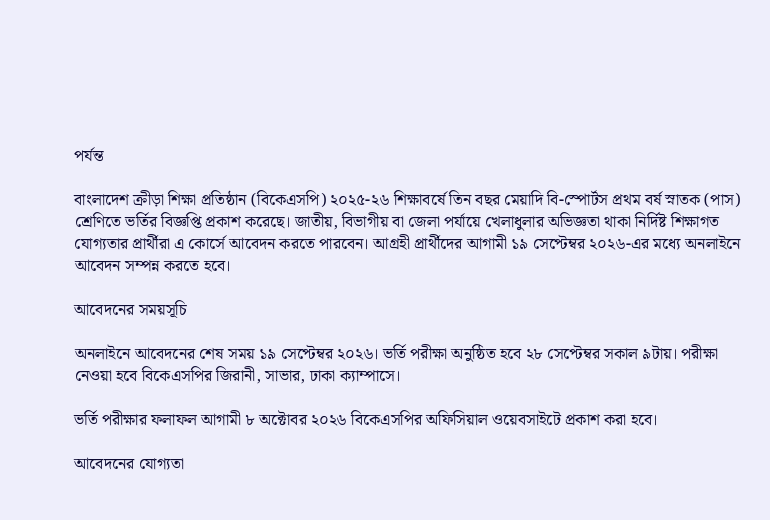পর্যন্ত

বাংলাদেশ ক্রীড়া শিক্ষা প্রতিষ্ঠান (বিকেএসপি) ২০২৫-২৬ শিক্ষাবর্ষে তিন বছর মেয়াদি বি-স্পোর্টস প্রথম বর্ষ স্নাতক (পাস) শ্রেণিতে ভর্তির বিজ্ঞপ্তি প্রকাশ করেছে। জাতীয়, বিভাগীয় বা জেলা পর্যায়ে খেলাধুলার অভিজ্ঞতা থাকা নির্দিষ্ট শিক্ষাগত যোগ্যতার প্রার্থীরা এ কোর্সে আবেদন করতে পারবেন। আগ্রহী প্রার্থীদের আগামী ১৯ সেপ্টেম্বর ২০২৬-এর মধ্যে অনলাইনে আবেদন সম্পন্ন করতে হবে।

আবেদনের সময়সূচি

অনলাইনে আবেদনের শেষ সময় ১৯ সেপ্টেম্বর ২০২৬। ভর্তি পরীক্ষা অনুষ্ঠিত হবে ২৮ সেপ্টেম্বর সকাল ৯টায়। পরীক্ষা নেওয়া হবে বিকেএসপির জিরানী, সাভার, ঢাকা ক্যাম্পাসে।

ভর্তি পরীক্ষার ফলাফল আগামী ৮ অক্টোবর ২০২৬ বিকেএসপির অফিসিয়াল ওয়েবসাইটে প্রকাশ করা হবে।

আবেদনের যোগ্যতা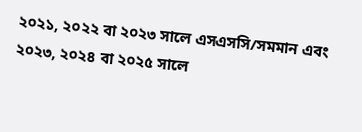২০২১, ২০২২ বা ২০২৩ সালে এসএসসি/সমমান এবং ২০২৩, ২০২৪ বা ২০২৫ সালে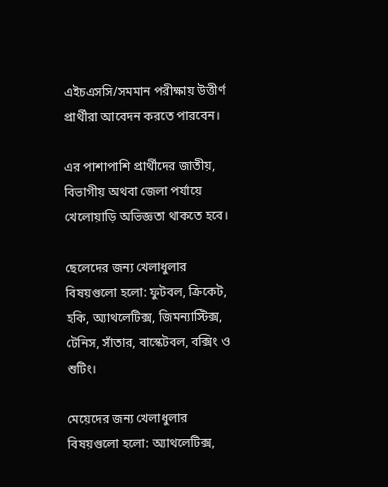এইচএসসি/সমমান পরীক্ষায় উত্তীর্ণ প্রার্থীরা আবেদন করতে পারবেন।

এর পাশাপাশি প্রার্থীদের জাতীয়, বিভাগীয় অথবা জেলা পর্যায়ে খেলোয়াড়ি অভিজ্ঞতা থাকতে হবে।

ছেলেদের জন্য খেলাধুলার বিষয়গুলো হলো: ফুটবল, ক্রিকেট, হকি, অ্যাথলেটিক্স, জিমন্যাস্টিক্স, টেনিস, সাঁতার, বাস্কেটবল, বক্সিং ও শুটিং।

মেয়েদের জন্য খেলাধুলার বিষয়গুলো হলো: অ্যাথলেটিক্স,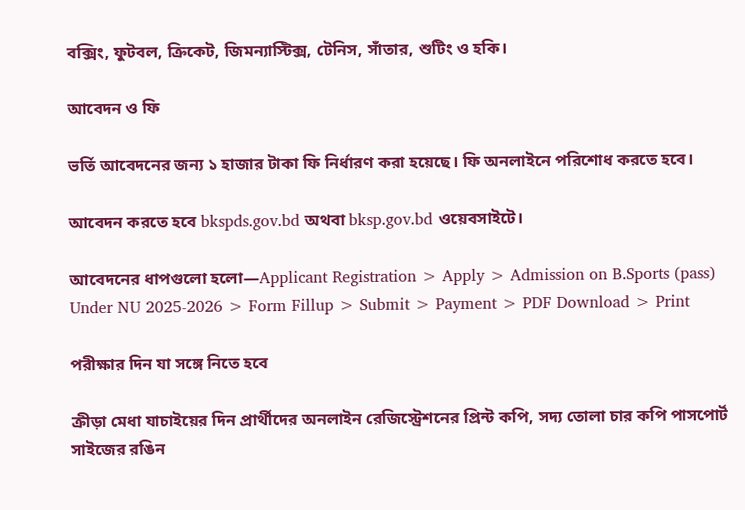বক্সিং, ফুটবল, ক্রিকেট, জিমন্যাস্টিক্স, টেনিস, সাঁতার, শুটিং ও হকি।

আবেদন ও ফি

ভর্তি আবেদনের জন্য ১ হাজার টাকা ফি নির্ধারণ করা হয়েছে। ফি অনলাইনে পরিশোধ করতে হবে।

আবেদন করতে হবে bkspds.gov.bd অথবা bksp.gov.bd ওয়েবসাইটে।

আবেদনের ধাপগুলো হলো—Applicant Registration > Apply > Admission on B.Sports (pass) Under NU 2025-2026 > Form Fillup > Submit > Payment > PDF Download > Print

পরীক্ষার দিন যা সঙ্গে নিতে হবে

ক্রীড়া মেধা যাচাইয়ের দিন প্রার্থীদের অনলাইন রেজিস্ট্রেশনের প্রিন্ট কপি, সদ্য তোলা চার কপি পাসপোর্ট সাইজের রঙিন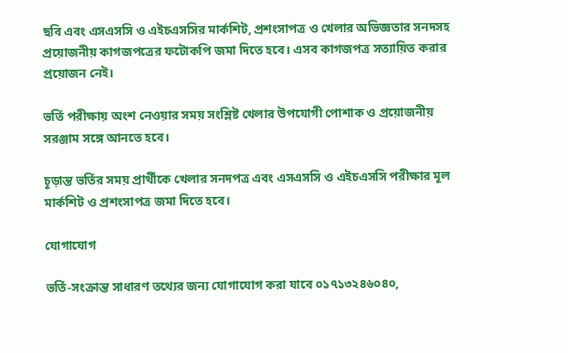ছবি এবং এসএসসি ও এইচএসসির মার্কশিট, প্রশংসাপত্র ও খেলার অভিজ্ঞতার সনদসহ প্রয়োজনীয় কাগজপত্রের ফটোকপি জমা দিতে হবে। এসব কাগজপত্র সত্যায়িত করার প্রয়োজন নেই।

ভর্তি পরীক্ষায় অংশ নেওয়ার সময় সংশ্লিষ্ট খেলার উপযোগী পোশাক ও প্রয়োজনীয় সরঞ্জাম সঙ্গে আনতে হবে।

চূড়ান্ত ভর্তির সময় প্রার্থীকে খেলার সনদপত্র এবং এসএসসি ও এইচএসসি পরীক্ষার মূল মার্কশিট ও প্রশংসাপত্র জমা দিতে হবে।

যোগাযোগ

ভর্তি-সংক্রান্ত সাধারণ তথ্যের জন্য যোগাযোগ করা যাবে ০১৭১৩২৪৬০৪০,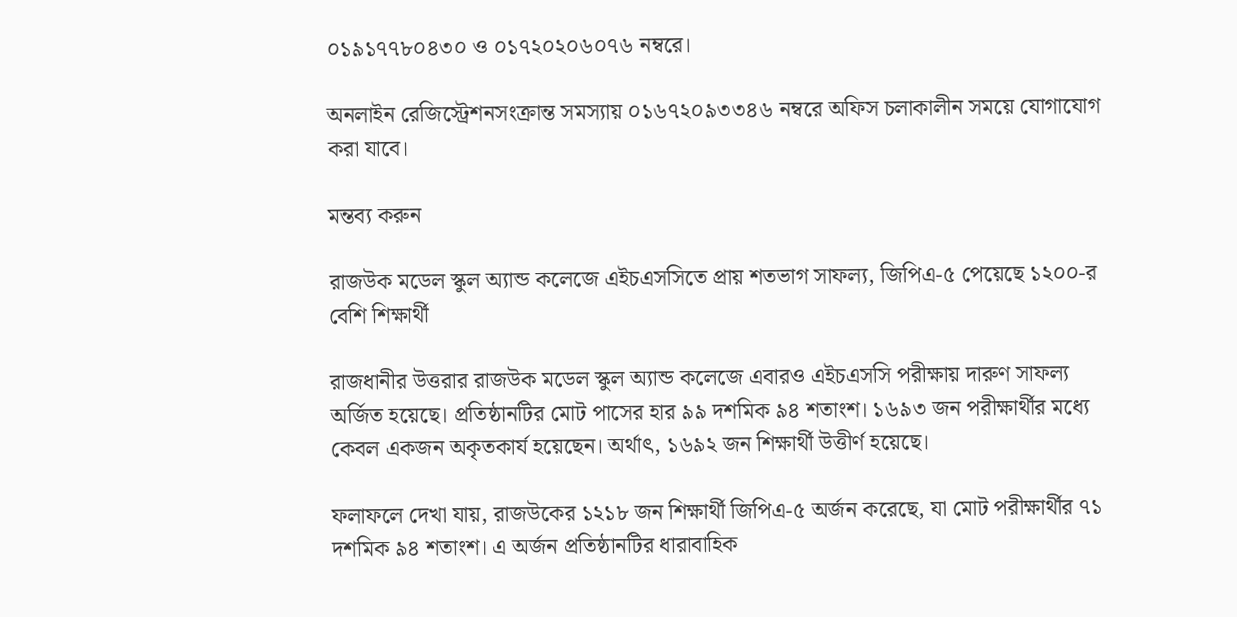০১৯১৭৭৮০৪৩০ ও ০১৭২০২০৬০৭৬ নম্বরে।

অনলাইন রেজিস্ট্রেশনসংক্রান্ত সমস্যায় ০১৬৭২০৯৩৩৪৬ নম্বরে অফিস চলাকালীন সময়ে যোগাযোগ করা যাবে।

মন্তব্য করুন

রাজউক মডেল স্কুল অ্যান্ড কলেজে এইচএসসিতে প্রায় শতভাগ সাফল্য, জিপিএ-৫ পেয়েছে ১২০০-র বেশি শিক্ষার্থী

রাজধানীর উত্তরার রাজউক মডেল স্কুল অ্যান্ড কলেজে এবারও এইচএসসি পরীক্ষায় দারুণ সাফল্য অর্জিত হয়েছে। প্রতিষ্ঠানটির মোট পাসের হার ৯৯ দশমিক ৯৪ শতাংশ। ১৬৯৩ জন পরীক্ষার্থীর মধ্যে কেবল একজন অকৃতকার্য হয়েছেন। অর্থাৎ, ১৬৯২ জন শিক্ষার্থী উত্তীর্ণ হয়েছে।

ফলাফলে দেখা যায়, রাজউকের ১২১৮ জন শিক্ষার্থী জিপিএ-৫ অর্জন করেছে, যা মোট পরীক্ষার্থীর ৭১ দশমিক ৯৪ শতাংশ। এ অর্জন প্রতিষ্ঠানটির ধারাবাহিক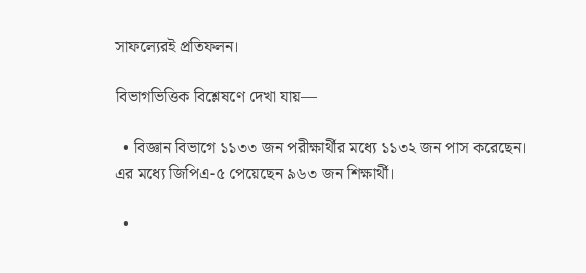সাফল্যেরই প্রতিফলন।

বিভাগভিত্তিক বিশ্লেষণে দেখা যায়—

  • বিজ্ঞান বিভাগে ১১৩৩ জন পরীক্ষার্থীর মধ্যে ১১৩২ জন পাস করেছেন। এর মধ্যে জিপিএ-৫ পেয়েছেন ৯৬৩ জন শিক্ষার্থী।

  •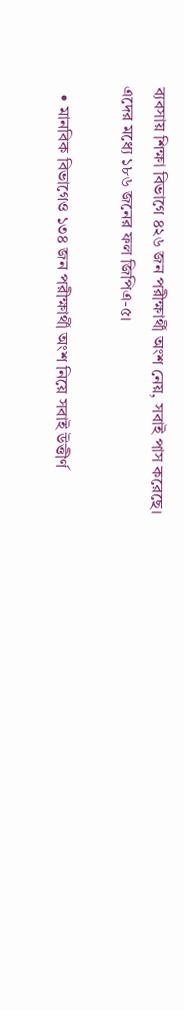ব্যবসায় শিক্ষা বিভাগে ৪২৬ জন পরীক্ষার্থী অংশ নেয়, সবাই পাস করেছে। এদের মধ্যে ১৮৬ জনের ফল জিপিএ-৫।

  • মানবিক বিভাগেও ১৩৪ জন পরীক্ষার্থী অংশ নিয়ে সবাই উত্তীর্ণ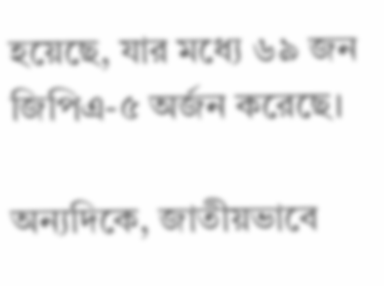হয়েছে, যার মধ্যে ৬৯ জন জিপিএ-৫ অর্জন করেছে।

অন্যদিকে, জাতীয়ভাবে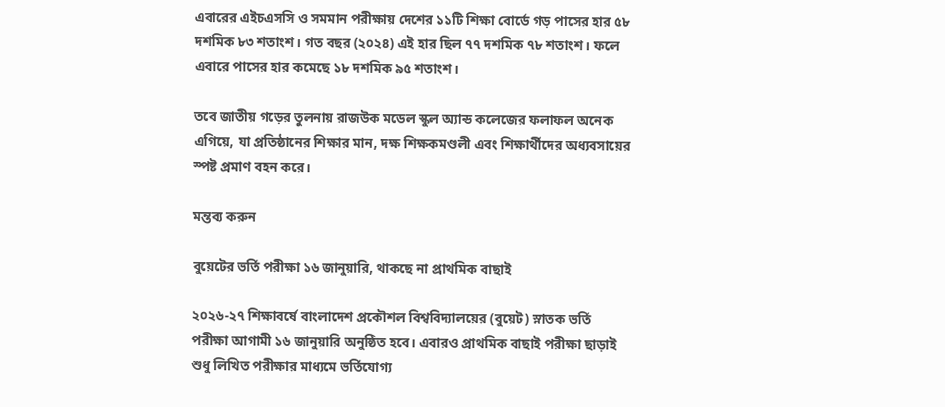এবারের এইচএসসি ও সমমান পরীক্ষায় দেশের ১১টি শিক্ষা বোর্ডে গড় পাসের হার ৫৮ দশমিক ৮৩ শতাংশ। গত বছর (২০২৪) এই হার ছিল ৭৭ দশমিক ৭৮ শতাংশ। ফলে এবারে পাসের হার কমেছে ১৮ দশমিক ৯৫ শতাংশ।

তবে জাতীয় গড়ের তুলনায় রাজউক মডেল স্কুল অ্যান্ড কলেজের ফলাফল অনেক এগিয়ে, যা প্রতিষ্ঠানের শিক্ষার মান, দক্ষ শিক্ষকমণ্ডলী এবং শিক্ষার্থীদের অধ্যবসায়ের স্পষ্ট প্রমাণ বহন করে।

মন্তব্য করুন

বুয়েটের ভর্তি পরীক্ষা ১৬ জানুয়ারি, থাকছে না প্রাথমিক বাছাই

২০২৬-২৭ শিক্ষাবর্ষে বাংলাদেশ প্রকৌশল বিশ্ববিদ্যালয়ের (বুয়েট) স্নাতক ভর্তি পরীক্ষা আগামী ১৬ জানুয়ারি অনুষ্ঠিত হবে। এবারও প্রাথমিক বাছাই পরীক্ষা ছাড়াই শুধু লিখিত পরীক্ষার মাধ্যমে ভর্তিযোগ্য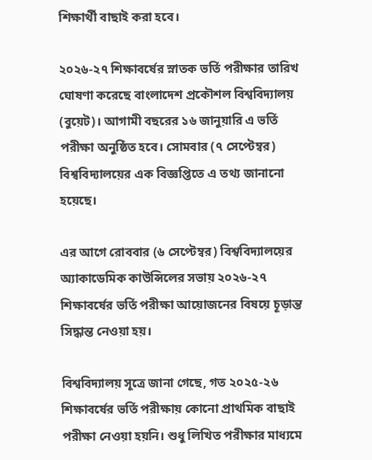শিক্ষার্থী বাছাই করা হবে।

২০২৬-২৭ শিক্ষাবর্ষের স্নাতক ভর্তি পরীক্ষার তারিখ ঘোষণা করেছে বাংলাদেশ প্রকৌশল বিশ্ববিদ্যালয় (বুয়েট)। আগামী বছরের ১৬ জানুয়ারি এ ভর্তি পরীক্ষা অনুষ্ঠিত হবে। সোমবার (৭ সেপ্টেম্বর) বিশ্ববিদ্যালয়ের এক বিজ্ঞপ্তিতে এ তথ্য জানানো হয়েছে।

এর আগে রোববার (৬ সেপ্টেম্বর) বিশ্ববিদ্যালয়ের অ্যাকাডেমিক কাউন্সিলের সভায় ২০২৬-২৭ শিক্ষাবর্ষের ভর্তি পরীক্ষা আয়োজনের বিষয়ে চূড়ান্ত সিদ্ধান্ত নেওয়া হয়।

বিশ্ববিদ্যালয় সূত্রে জানা গেছে, গত ২০২৫-২৬ শিক্ষাবর্ষের ভর্তি পরীক্ষায় কোনো প্রাথমিক বাছাই পরীক্ষা নেওয়া হয়নি। শুধু লিখিত পরীক্ষার মাধ্যমে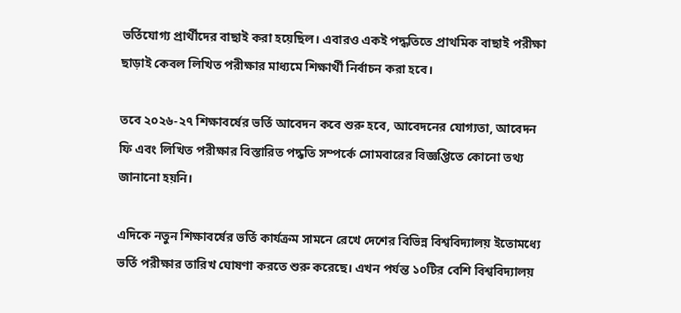ভর্তিযোগ্য প্রার্থীদের বাছাই করা হয়েছিল। এবারও একই পদ্ধতিতে প্রাথমিক বাছাই পরীক্ষা ছাড়াই কেবল লিখিত পরীক্ষার মাধ্যমে শিক্ষার্থী নির্বাচন করা হবে।

তবে ২০২৬-২৭ শিক্ষাবর্ষের ভর্তি আবেদন কবে শুরু হবে, আবেদনের যোগ্যতা, আবেদন ফি এবং লিখিত পরীক্ষার বিস্তারিত পদ্ধতি সম্পর্কে সোমবারের বিজ্ঞপ্তিতে কোনো তথ্য জানানো হয়নি।

এদিকে নতুন শিক্ষাবর্ষের ভর্তি কার্যক্রম সামনে রেখে দেশের বিভিন্ন বিশ্ববিদ্যালয় ইতোমধ্যে ভর্তি পরীক্ষার তারিখ ঘোষণা করতে শুরু করেছে। এখন পর্যন্ত ১০টির বেশি বিশ্ববিদ্যালয়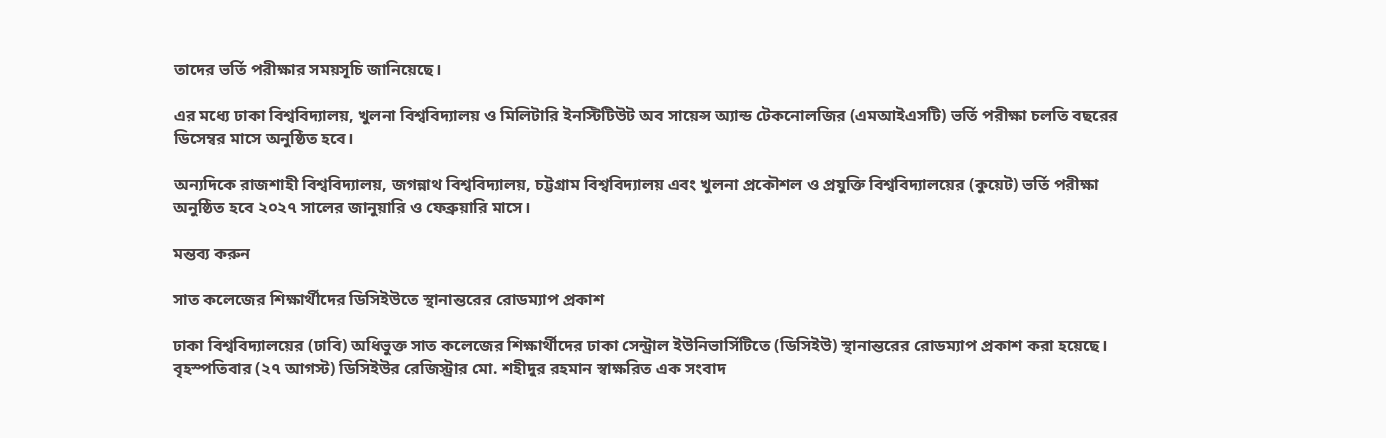তাদের ভর্তি পরীক্ষার সময়সূচি জানিয়েছে।

এর মধ্যে ঢাকা বিশ্ববিদ্যালয়, খুলনা বিশ্ববিদ্যালয় ও মিলিটারি ইনস্টিটিউট অব সায়েন্স অ্যান্ড টেকনোলজির (এমআইএসটি) ভর্তি পরীক্ষা চলতি বছরের ডিসেম্বর মাসে অনুষ্ঠিত হবে।

অন্যদিকে রাজশাহী বিশ্ববিদ্যালয়, জগন্নাথ বিশ্ববিদ্যালয়, চট্টগ্রাম বিশ্ববিদ্যালয় এবং খুলনা প্রকৌশল ও প্রযুক্তি বিশ্ববিদ্যালয়ের (কুয়েট) ভর্তি পরীক্ষা অনুষ্ঠিত হবে ২০২৭ সালের জানুয়ারি ও ফেব্রুয়ারি মাসে।

মন্তব্য করুন

সাত কলেজের শিক্ষার্থীদের ডিসিইউতে স্থানান্তরের রোডম্যাপ প্রকাশ

ঢাকা বিশ্ববিদ্যালয়ের (ঢাবি) অধিভুক্ত সাত কলেজের শিক্ষার্থীদের ঢাকা সেন্ট্রাল ইউনিভার্সিটিতে (ডিসিইউ) স্থানান্তরের রোডম্যাপ প্রকাশ করা হয়েছে। বৃহস্পতিবার (২৭ আগস্ট) ডিসিইউর রেজিস্ট্রার মো. শহীদুর রহমান স্বাক্ষরিত এক সংবাদ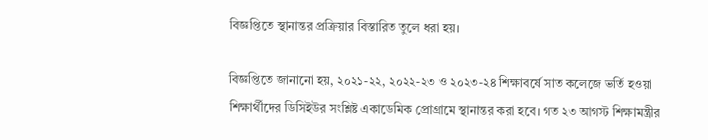বিজ্ঞপ্তিতে স্থানান্তর প্রক্রিয়ার বিস্তারিত তুলে ধরা হয়।

বিজ্ঞপ্তিতে জানানো হয়, ২০২১-২২, ২০২২-২৩ ও ২০২৩-২৪ শিক্ষাবর্ষে সাত কলেজে ভর্তি হওয়া শিক্ষার্থীদের ডিসিইউর সংশ্লিষ্ট একাডেমিক প্রোগ্রামে স্থানান্তর করা হবে। গত ২৩ আগস্ট শিক্ষামন্ত্রীর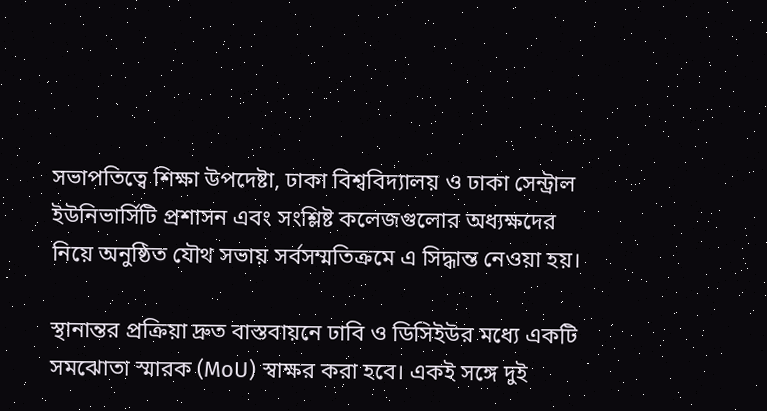সভাপতিত্বে শিক্ষা উপদেষ্টা, ঢাকা বিশ্ববিদ্যালয় ও ঢাকা সেন্ট্রাল ইউনিভার্সিটি প্রশাসন এবং সংশ্লিষ্ট কলেজগুলোর অধ্যক্ষদের নিয়ে অনুষ্ঠিত যৌথ সভায় সর্বসম্মতিক্রমে এ সিদ্ধান্ত নেওয়া হয়।

স্থানান্তর প্রক্রিয়া দ্রুত বাস্তবায়নে ঢাবি ও ডিসিইউর মধ্যে একটি সমঝোতা স্মারক (MoU) স্বাক্ষর করা হবে। একই সঙ্গে দুই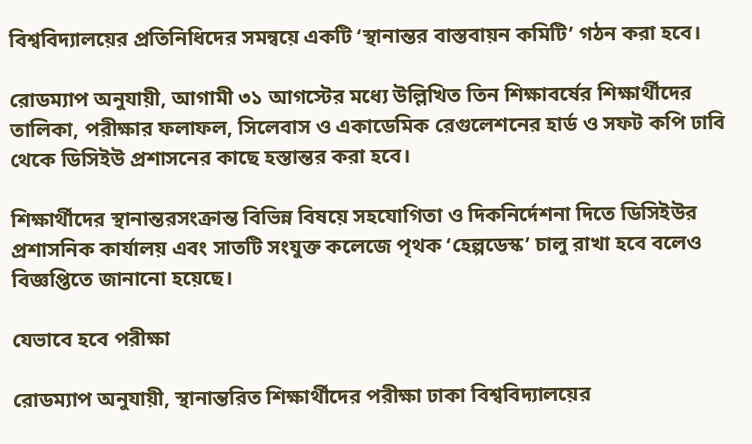বিশ্ববিদ্যালয়ের প্রতিনিধিদের সমন্বয়ে একটি ‘স্থানান্তর বাস্তবায়ন কমিটি’ গঠন করা হবে।

রোডম্যাপ অনুযায়ী, আগামী ৩১ আগস্টের মধ্যে উল্লিখিত তিন শিক্ষাবর্ষের শিক্ষার্থীদের তালিকা, পরীক্ষার ফলাফল, সিলেবাস ও একাডেমিক রেগুলেশনের হার্ড ও সফট কপি ঢাবি থেকে ডিসিইউ প্রশাসনের কাছে হস্তান্তর করা হবে।

শিক্ষার্থীদের স্থানান্তরসংক্রান্ত বিভিন্ন বিষয়ে সহযোগিতা ও দিকনির্দেশনা দিতে ডিসিইউর প্রশাসনিক কার্যালয় এবং সাতটি সংযুক্ত কলেজে পৃথক ‘হেল্পডেস্ক’ চালু রাখা হবে বলেও বিজ্ঞপ্তিতে জানানো হয়েছে।

যেভাবে হবে পরীক্ষা

রোডম্যাপ অনুযায়ী, স্থানান্তরিত শিক্ষার্থীদের পরীক্ষা ঢাকা বিশ্ববিদ্যালয়ের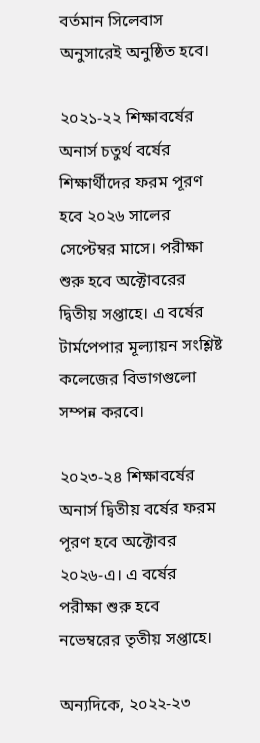বর্তমান সিলেবাস অনুসারেই অনুষ্ঠিত হবে।

২০২১-২২ শিক্ষাবর্ষের অনার্স চতুর্থ বর্ষের শিক্ষার্থীদের ফরম পূরণ হবে ২০২৬ সালের সেপ্টেম্বর মাসে। পরীক্ষা শুরু হবে অক্টোবরের দ্বিতীয় সপ্তাহে। এ বর্ষের টার্মপেপার মূল্যায়ন সংশ্লিষ্ট কলেজের বিভাগগুলো সম্পন্ন করবে।

২০২৩-২৪ শিক্ষাবর্ষের অনার্স দ্বিতীয় বর্ষের ফরম পূরণ হবে অক্টোবর ২০২৬-এ। এ বর্ষের পরীক্ষা শুরু হবে নভেম্বরের তৃতীয় সপ্তাহে।

অন্যদিকে, ২০২২-২৩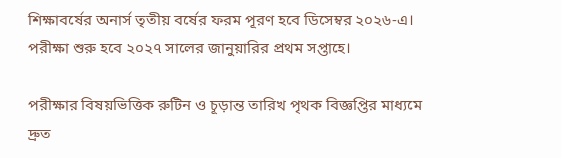শিক্ষাবর্ষের অনার্স তৃতীয় বর্ষের ফরম পূরণ হবে ডিসেম্বর ২০২৬-এ। পরীক্ষা শুরু হবে ২০২৭ সালের জানুয়ারির প্রথম সপ্তাহে।

পরীক্ষার বিষয়ভিত্তিক রুটিন ও চূড়ান্ত তারিখ পৃথক বিজ্ঞপ্তির মাধ্যমে দ্রুত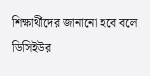শিক্ষার্থীদের জানানো হবে বলে ডিসিইউর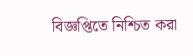বিজ্ঞপ্তিতে নিশ্চিত করা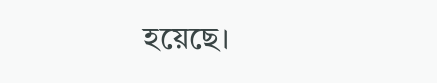হয়েছে।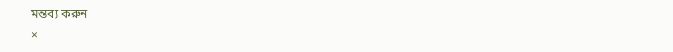মন্তব্য করুন
×